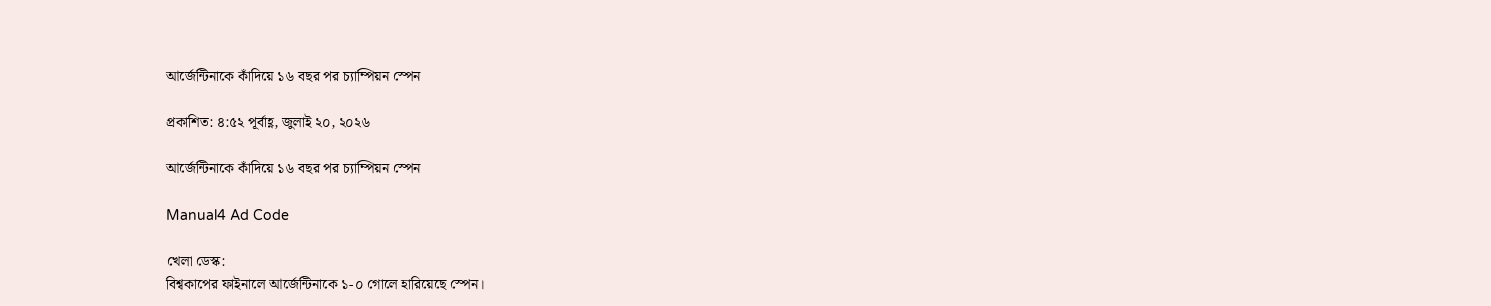আর্জেন্টিনাকে কাঁদিয়ে ১৬ বছর পর চ্যাম্পিয়ন স্পেন

প্রকাশিত: ৪:৫২ পূর্বাহ্ণ, জুলাই ২০, ২০২৬

আর্জেন্টিনাকে কাঁদিয়ে ১৬ বছর পর চ্যাম্পিয়ন স্পেন

Manual4 Ad Code

খেলা ডেস্ক:
বিশ্বকাপের ফাইনালে আর্জেন্টিনাকে ১-০ গোলে হারিয়েছে স্পেন।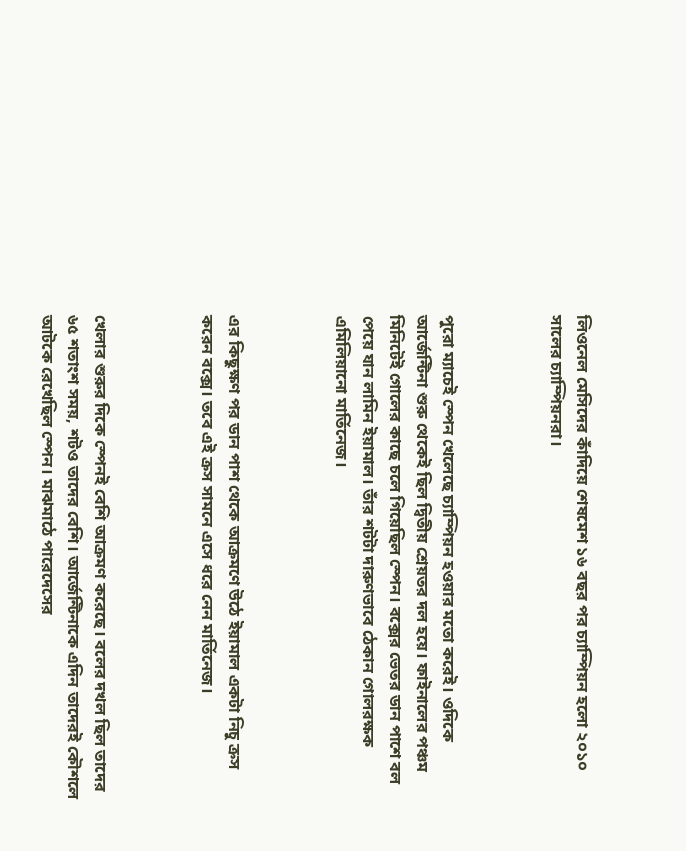লিওনেল মেসিদের কাঁদিয়ে শেষমেশ ১৬ বছর পর চ্যাম্পিয়ন হলো ২০১০ সালের চ্যাম্পিয়নরা।



পুরো ম্যাচেই স্পেন খেলেছে চ্যাম্পিয়ন হওয়ার মতো করেই। ওদিকে আর্জেন্টিনা শুরু থেকেই ছিল দ্বিতীয় শ্রেয়তর দল হয়ে। ফাইনালের পঞ্চম মিনিটেই গোলের কাছে চলে গিয়েছিল স্পেন। বক্সের ভেতর ডান পাশে বল পেয়ে যান লামিন ইয়ামাল। তাঁর শটটা দারুণভাবে ঠেকান গোলরক্ষক এমিলিয়ানো মার্তিনেজ।



এর কিছুক্ষণ পর ডান পাশ থেকে আক্রমণে উঠে ইয়ামাল একটা নিচু ক্রস করেন বক্সে। তবে এই ক্রস সামনে এসে ধরে নেন মার্তিনেজ।



খেলার শুরুর দিকে স্পেনই বেশি আক্রমণ করেছে। বলের দখল ছিল তাদের ৬৫ শতাংশ সময়, শটও তাদের বেশি। আর্জেন্টিনাকে এদিন তাদেরই কৌশলে আটকে রেখেছিল স্পেন। মাঝমাঠে পারেদেসের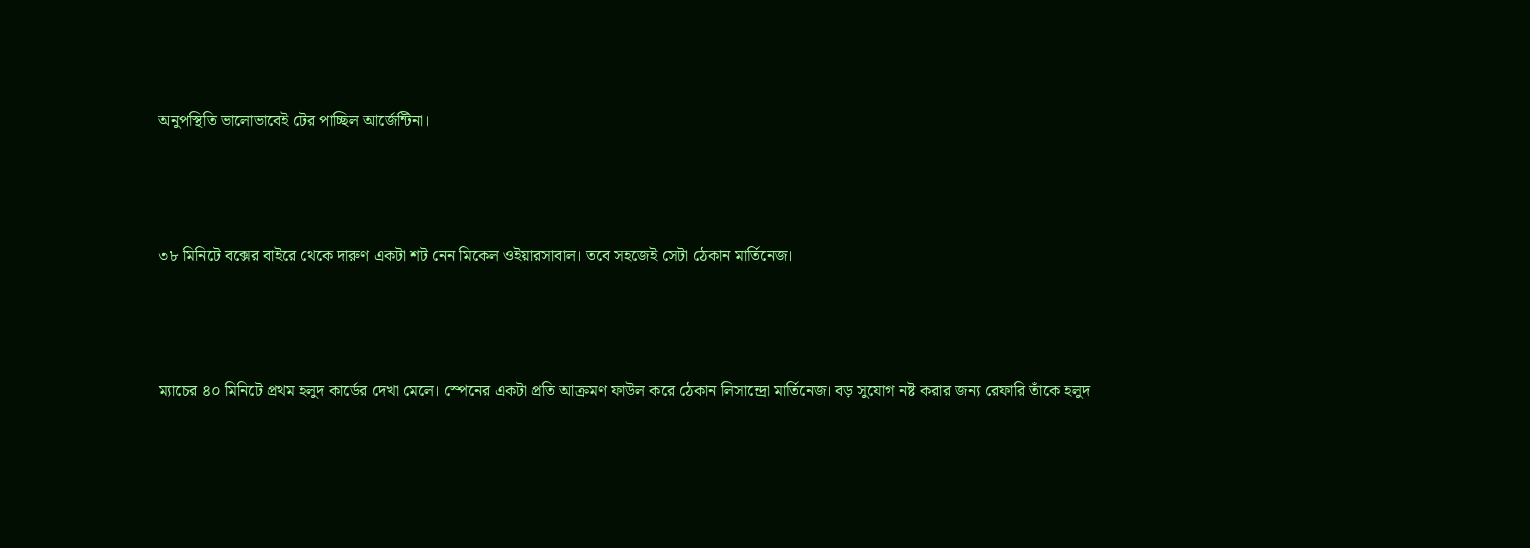অনুপস্থিতি ভালোভাবেই টের পাচ্ছিল আর্জেন্টিনা।



৩৮ মিনিটে বক্সের বাইরে থেকে দারুণ একটা শট নেন মিকেল ওইয়ারসাবাল। তবে সহজেই সেটা ঠেকান মার্তিনেজ।



ম্যাচের ৪০ মিনিটে প্রথম হলুদ কার্ডের দেখা মেলে। স্পেনের একটা প্রতি আক্রমণ ফাউল করে ঠেকান লিসান্দ্রো মার্তিনেজ। বড় সুযোগ নষ্ট করার জন্য রেফারি তাঁকে হলুদ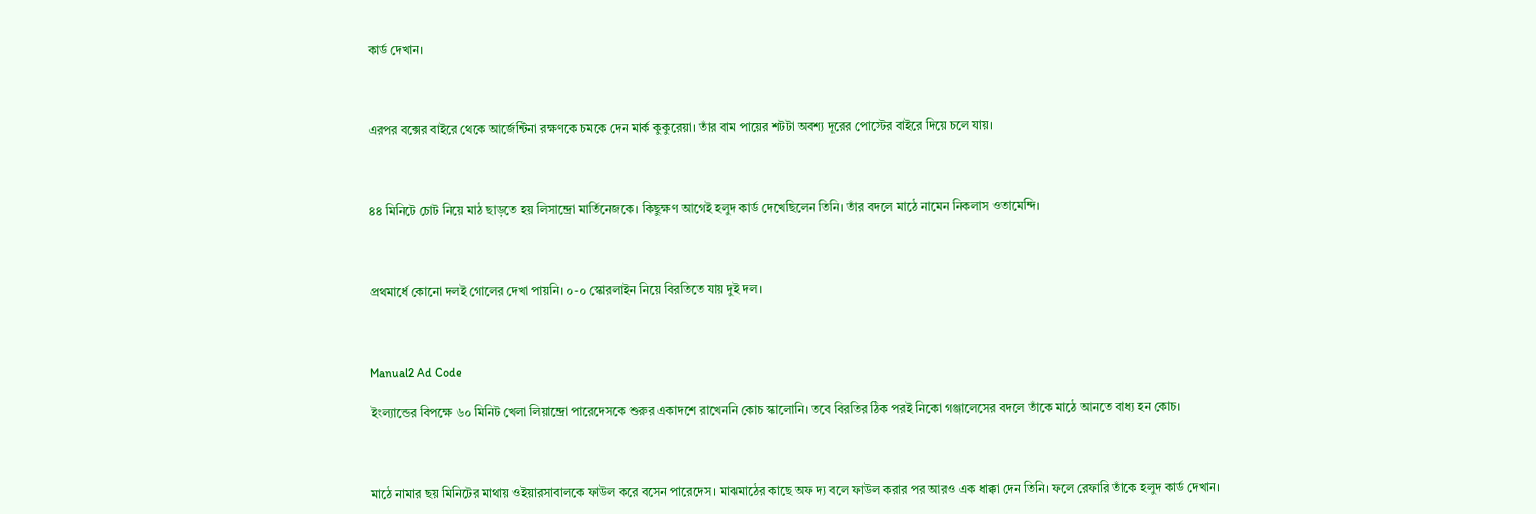কার্ড দেখান।



এরপর বক্সের বাইরে থেকে আর্জেন্টিনা রক্ষণকে চমকে দেন মার্ক কুকুরেয়া। তাঁর বাম পায়ের শটটা অবশ্য দূরের পোস্টের বাইরে দিয়ে চলে যায়।



৪৪ মিনিটে চোট নিয়ে মাঠ ছাড়তে হয় লিসান্দ্রো মার্তিনেজকে। কিছুক্ষণ আগেই হলুদ কার্ড দেখেছিলেন তিনি। তাঁর বদলে মাঠে নামেন নিকলাস ওতামেন্দি।



প্রথমার্ধে কোনো দলই গোলের দেখা পায়নি। ০-০ স্কোরলাইন নিয়ে বিরতিতে যায় দুই দল।



Manual2 Ad Code

ইংল্যান্ডের বিপক্ষে ৬০ মিনিট খেলা লিয়ান্দ্রো পারেদেসকে শুরুর একাদশে রাখেননি কোচ স্কালোনি। তবে বিরতির ঠিক পরই নিকো গঞ্জালেসের বদলে তাঁকে মাঠে আনতে বাধ্য হন কোচ।



মাঠে নামার ছয় মিনিটের মাথায় ওইয়ারসাবালকে ফাউল করে বসেন পারেদেস। মাঝমাঠের কাছে অফ দ্য বলে ফাউল করার পর আরও এক ধাক্কা দেন তিনি। ফলে রেফারি তাঁকে হলুদ কার্ড দেখান।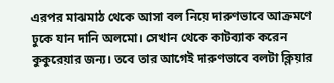এরপর মাঝমাঠ থেকে আসা বল নিয়ে দারুণভাবে আক্রমণে ঢুকে যান দানি অলমো। সেখান থেকে কাটব্যাক করেন কুকুরেয়ার জন্য। তবে তার আগেই দারুণভাবে বলটা ক্লিয়ার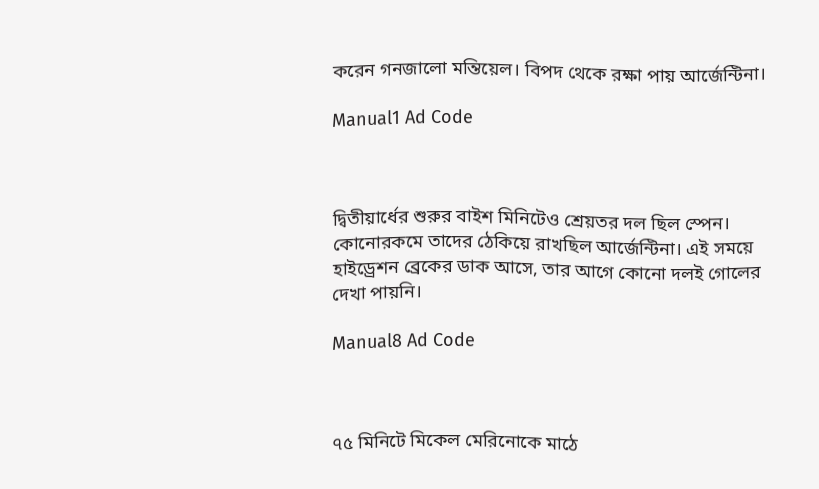করেন গনজালো মন্তিয়েল। বিপদ থেকে রক্ষা পায় আর্জেন্টিনা।

Manual1 Ad Code



দ্বিতীয়ার্ধের শুরুর বাইশ মিনিটেও শ্রেয়তর দল ছিল স্পেন। কোনোরকমে তাদের ঠেকিয়ে রাখছিল আর্জেন্টিনা। এই সময়ে হাইড্রেশন ব্রেকের ডাক আসে, তার আগে কোনো দলই গোলের দেখা পায়নি।

Manual8 Ad Code



৭৫ মিনিটে মিকেল মেরিনোকে মাঠে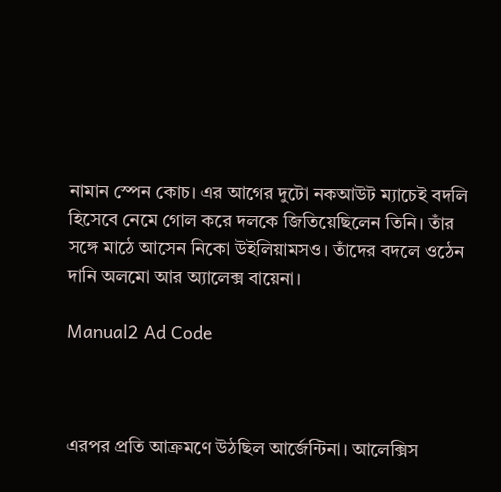নামান স্পেন কোচ। এর আগের দুটো নকআউট ম্যাচেই বদলি হিসেবে নেমে গোল করে দলকে জিতিয়েছিলেন তিনি। তাঁর সঙ্গে মাঠে আসেন নিকো উইলিয়ামসও। তাঁদের বদলে ওঠেন দানি অলমো আর অ্যালেক্স বায়েনা।

Manual2 Ad Code



এরপর প্রতি আক্রমণে উঠছিল আর্জেন্টিনা। আলেক্সিস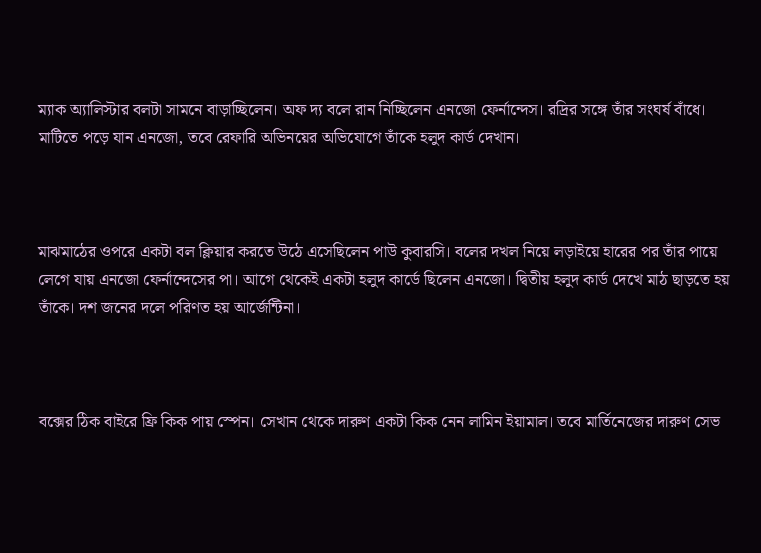ম্যাক অ্যালিস্টার বলটা সামনে বাড়াচ্ছিলেন। অফ দ্য বলে রান নিচ্ছিলেন এনজো ফের্নান্দেস। রদ্রির সঙ্গে তাঁর সংঘর্ষ বাঁধে। মাটিতে পড়ে যান এনজো, তবে রেফারি অভিনয়ের অভিযোগে তাঁকে হলুদ কার্ড দেখান।



মাঝমাঠের ওপরে একটা বল ক্লিয়ার করতে উঠে এসেছিলেন পাউ কুবারসি। বলের দখল নিয়ে লড়াইয়ে হারের পর তাঁর পায়ে লেগে যায় এনজো ফের্নান্দেসের পা। আগে থেকেই একটা হলুদ কার্ডে ছিলেন এনজো। দ্বিতীয় হলুদ কার্ড দেখে মাঠ ছাড়তে হয় তাঁকে। দশ জনের দলে পরিণত হয় আর্জেন্টিনা।



বক্সের ঠিক বাইরে ফ্রি কিক পায় স্পেন। সেখান থেকে দারুণ একটা কিক নেন লামিন ইয়ামাল। তবে মার্তিনেজের দারুণ সেভ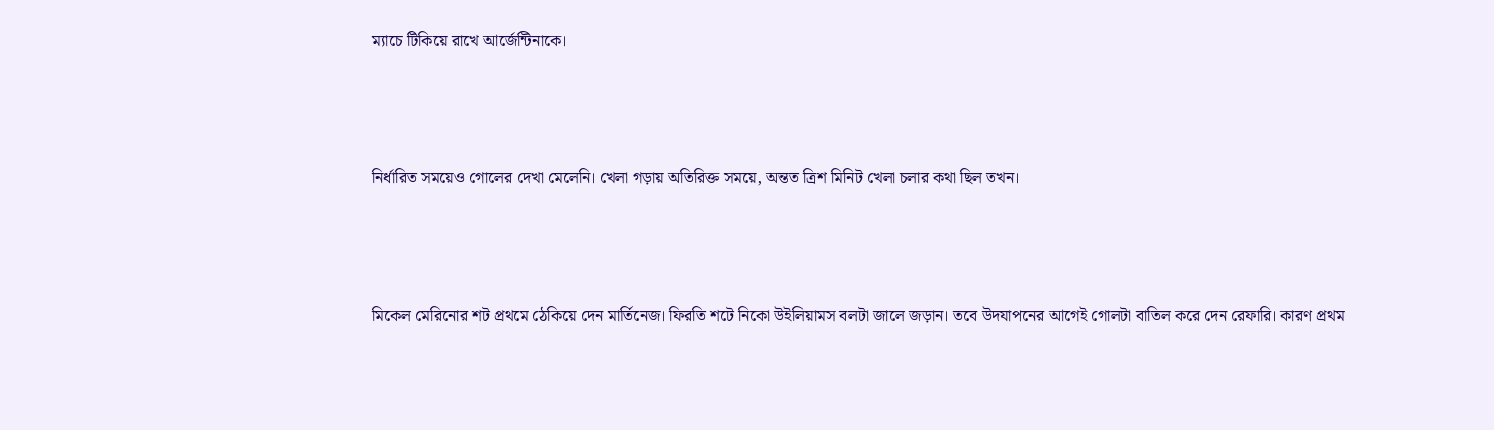ম্যাচে টিকিয়ে রাখে আর্জেন্টিনাকে।



নির্ধারিত সময়েও গোলের দেখা মেলেনি। খেলা গড়ায় অতিরিক্ত সময়ে, অন্তত ত্রিশ মিনিট খেলা চলার কথা ছিল তখন।



মিকেল মেরিনোর শট প্রথমে ঠেকিয়ে দেন মার্তিনেজ। ফিরতি শটে নিকো উইলিয়ামস বলটা জালে জড়ান। তবে উদযাপনের আগেই গোলটা বাতিল করে দেন রেফারি। কারণ প্রথম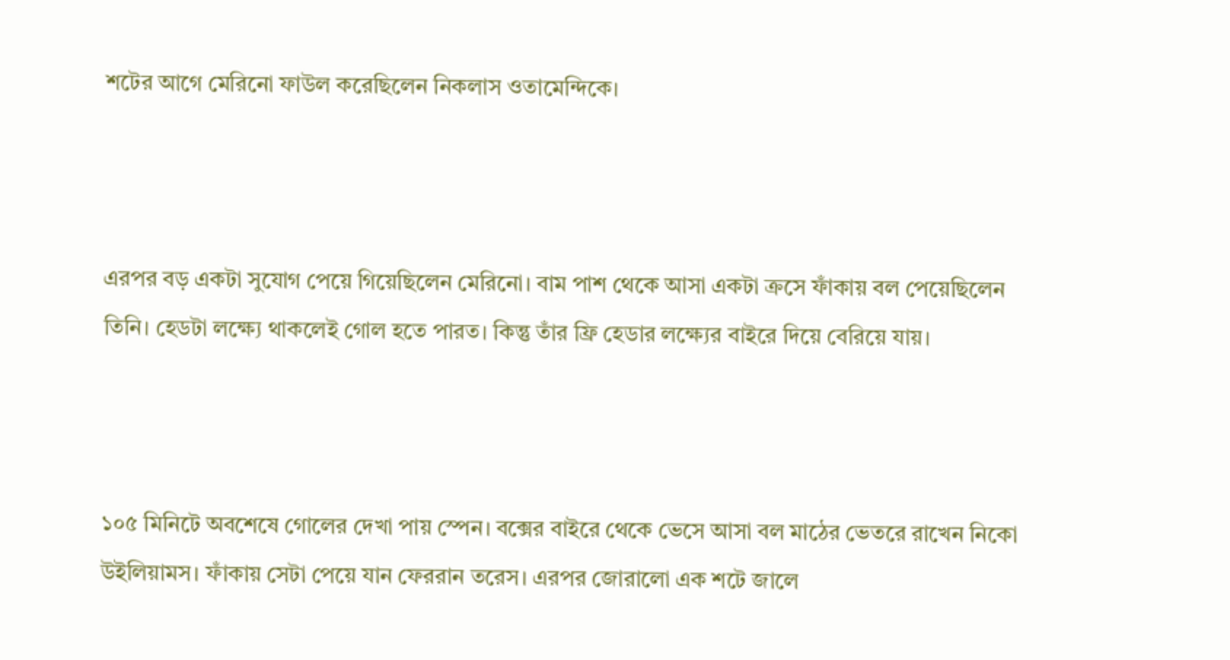শটের আগে মেরিনো ফাউল করেছিলেন নিকলাস ওতামেন্দিকে।



এরপর বড় একটা সুযোগ পেয়ে গিয়েছিলেন মেরিনো। বাম পাশ থেকে আসা একটা ক্রসে ফাঁকায় বল পেয়েছিলেন তিনি। হেডটা লক্ষ্যে থাকলেই গোল হতে পারত। কিন্তু তাঁর ফ্রি হেডার লক্ষ্যের বাইরে দিয়ে বেরিয়ে যায়।



১০৫ মিনিটে অবশেষে গোলের দেখা পায় স্পেন। বক্সের বাইরে থেকে ভেসে আসা বল মাঠের ভেতরে রাখেন নিকো উইলিয়ামস। ফাঁকায় সেটা পেয়ে যান ফেররান তরেস। এরপর জোরালো এক শটে জালে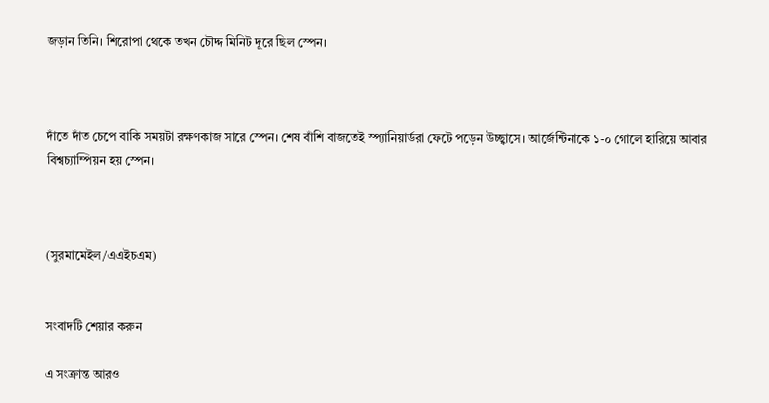জড়ান তিনি। শিরোপা থেকে তখন চৌদ্দ মিনিট দূরে ছিল স্পেন।



দাঁতে দাঁত চেপে বাকি সময়টা রক্ষণকাজ সারে স্পেন। শেষ বাঁশি বাজতেই স্প্যানিয়ার্ডরা ফেটে পড়েন উচ্ছ্বাসে। আর্জেন্টিনাকে ১-০ গোলে হারিয়ে আবার বিশ্বচ্যাম্পিয়ন হয় স্পেন।



(সুরমামেইল/এএইচএম)


সংবাদটি শেয়ার করুন

এ সংক্রান্ত আরও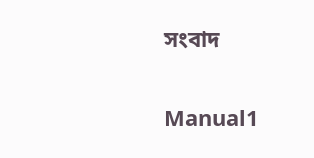সংবাদ

Manual1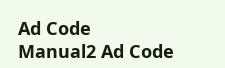Ad Code
Manual2 Ad Code